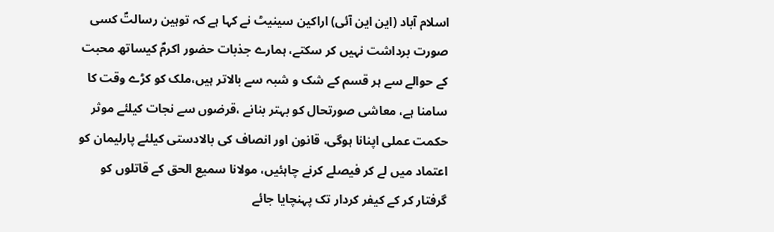اسلام آباد (این این آئی) اراکین سینیٹ نے کہا ہے کہ توہین رسالتؐ کسی صورت برداشت نہیں کر سکتے، ہمارے جذبات حضور اکرمؐ کیساتھ محبت کے حوالے سے ہر قسم کے شک و شبہ سے بالاتر ہیں،ملک کو کڑے وقت کا سامنا ہے، معاشی صورتحال کو بہتر بنانے ،قرضوں سے نجات کیلئے موثر حکمت عملی اپنانا ہوگی، قانون اور انصاف کی بالادستی کیلئے پارلیمان کو اعتماد میں لے کر فیصلے کرنے چاہئیں، مولانا سمیع الحق کے قاتلوں کو گرفتار کر کے کیفر کردار تک پہنچایا جائے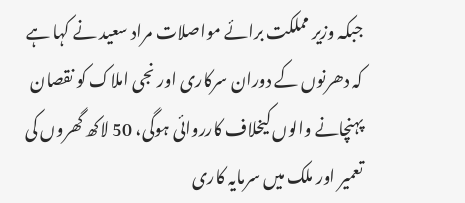جبکہ وزیر مملکت برائے مواصلات مراد سعید نے کہا ہے کہ دھرنوں کے دوران سرکاری اور نجی املاک کو نقصان پہنچانے والوں کیخلاف کارروائی ہوگی، 50 لاکھ گھروں کی تعمیر اور ملک میں سرمایہ کاری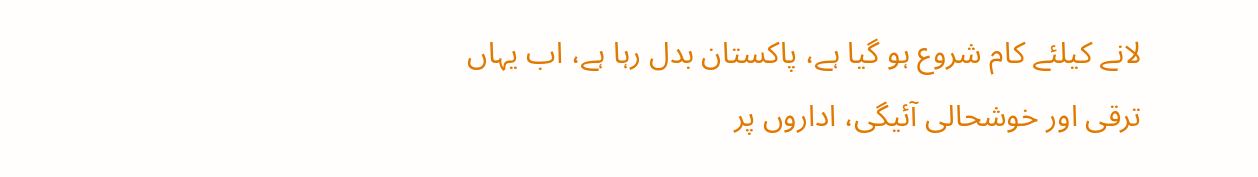لانے کیلئے کام شروع ہو گیا ہے، پاکستان بدل رہا ہے، اب یہاں ترقی اور خوشحالی آئیگی، اداروں پر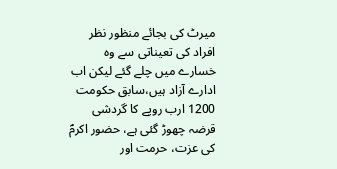میرٹ کی بجائے منظور نظر افراد کی تعیناتی سے وہ خسارے میں چلے گئے لیکن اب ادارے آزاد ہیں،سابق حکومت 1200 ارب روپے کا گردشی قرضہ چھوڑ گئی ہے، حضور اکرمؐ کی عزت، حرمت اور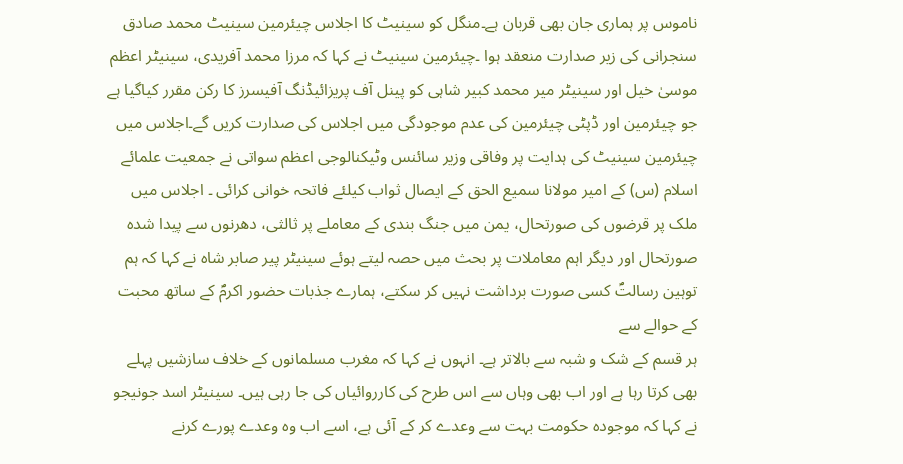ناموس پر ہماری جان بھی قربان ہے۔منگل کو سینیٹ کا اجلاس چیئرمین سینیٹ محمد صادق سنجرانی کی زیر صدارت منعقد ہوا ۔چیئرمین سینیٹ نے کہا کہ مرزا محمد آفریدی، سینیٹر اعظم موسیٰ خیل اور سینیٹر میر محمد کبیر شاہی کو پینل آف پریزائیڈنگ آفیسرز کا رکن مقرر کیاگیا ہے جو چیئرمین اور ڈپٹی چیئرمین کی عدم موجودگی میں اجلاس کی صدارت کریں گے۔اجلاس میں چیئرمین سینیٹ کی ہدایت پر وفاقی وزیر سائنس وٹیکنالوجی اعظم سواتی نے جمعیت علمائے اسلام (س) کے امیر مولانا سمیع الحق کے ایصال ثواب کیلئے فاتحہ خوانی کرائی ۔ اجلاس میں ملک پر قرضوں کی صورتحال، یمن میں جنگ بندی کے معاملے پر ثالثی، دھرنوں سے پیدا شدہ صورتحال اور دیگر اہم معاملات پر بحث میں حصہ لیتے ہوئے سینیٹر پیر صابر شاہ نے کہا کہ ہم توہین رسالتؐ کسی صورت برداشت نہیں کر سکتے، ہمارے جذبات حضور اکرمؐ کے ساتھ محبت کے حوالے سے
ہر قسم کے شک و شبہ سے بالاتر ہے۔ انہوں نے کہا کہ مغرب مسلمانوں کے خلاف سازشیں پہلے بھی کرتا رہا ہے اور اب بھی وہاں سے اس طرح کی کارروائیاں کی جا رہی ہیں۔ سینیٹر اسد جونیجو نے کہا کہ موجودہ حکومت بہت سے وعدے کر کے آئی ہے، اسے اب وہ وعدے پورے کرنے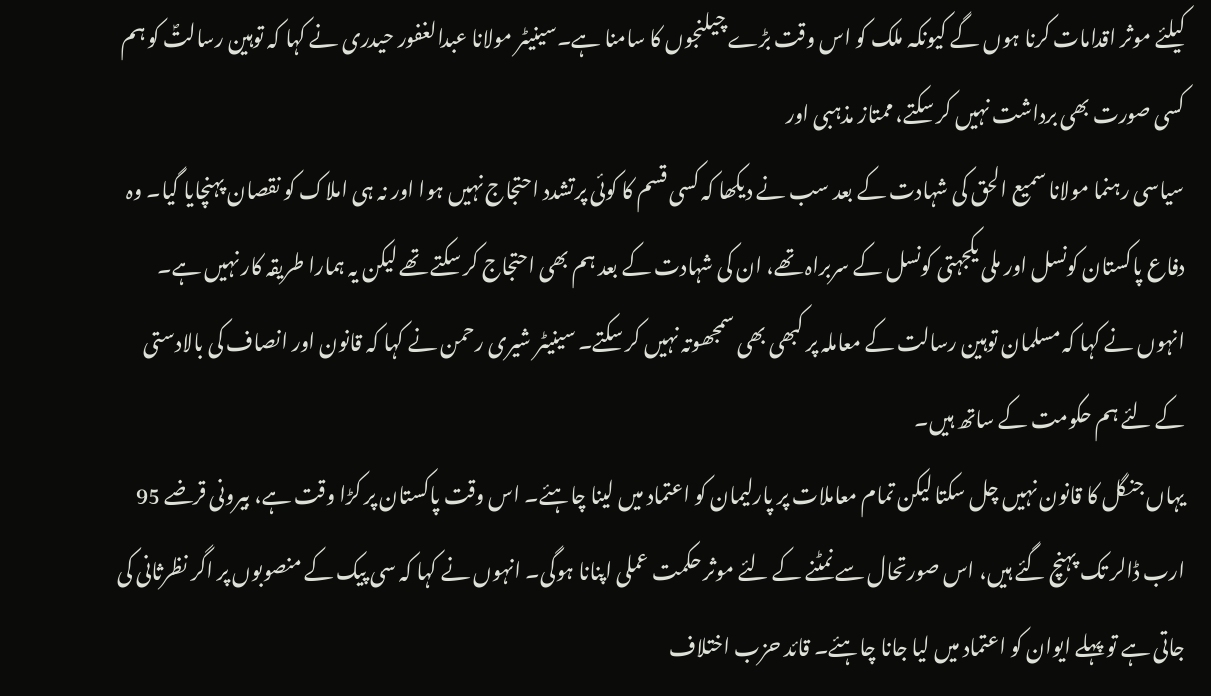کیلئے موثر اقدامات کرنا ہوں گے کیونکہ ملک کو اس وقت بڑے چیلنجوں کا سامنا ہے۔سینیٹر مولانا عبدالغفور حیدری نے کہا کہ توہین رسالتؐ کو ہم کسی صورت بھی برداشت نہیں کر سکتے، ممتاز مذہبی اور
سیاسی رہنما مولانا سمیع الحق کی شہادت کے بعد سب نے دیکھا کہ کسی قسم کا کوئی پرتشدد احتجاج نہیں ہوا اور نہ ہی املاک کو نقصان پہنچایا گیا۔ وہ دفاع پاکستان کونسل اور ملی یکجہتی کونسل کے سربراہ تھے، ان کی شہادت کے بعد ہم بھی احتجاج کر سکتے تھے لیکن یہ ہمارا طریقہ کار نہیں ہے۔ انہوں نے کہا کہ مسلمان توہین رسالت کے معاملہ پر کبھی بھی سمجھوتہ نہیں کر سکتے۔ سینیٹر شیری رحمن نے کہا کہ قانون اور انصاف کی بالادستی کے لئے ہم حکومت کے ساتھ ہیں۔
یہاں جنگل کا قانون نہیں چل سکتا لیکن تمام معاملات پر پارلیمان کو اعتماد میں لینا چاہئے۔ اس وقت پاکستان پر کڑا وقت ہے، بیرونی قرضے 95 ارب ڈالر تک پہنچ گئے ہیں، اس صورتحال سے نمٹنے کے لئے موثر حکمت عملی اپنانا ہوگی۔ انہوں نے کہا کہ سی پیک کے منصوبوں پر اگر نظرثانی کی جاتی ہے تو پہلے ایوان کو اعتماد میں لیا جانا چاہئے۔ قائد حزب اختلاف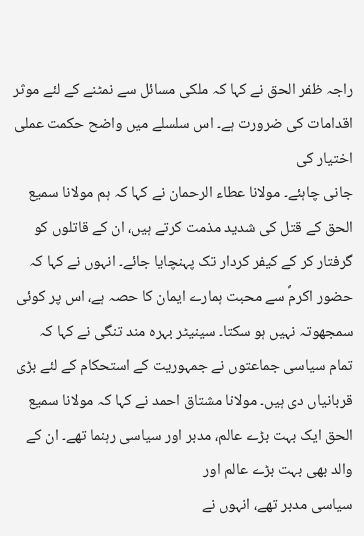راجہ ظفر الحق نے کہا کہ ملکی مسائل سے نمٹنے کے لئے موثر اقدامات کی ضرورت ہے۔ اس سلسلے میں واضح حکمت عملی اختیار کی
جانی چاہئے۔ مولانا عطاء الرحمان نے کہا کہ ہم مولانا سمیع الحق کے قتل کی شدید مذمت کرتے ہیں، ان کے قاتلوں کو گرفتار کر کے کیفر کردار تک پہنچایا جائے۔ انہوں نے کہا کہ حضور اکرمؐ سے محبت ہمارے ایمان کا حصہ ہے، اس پر کوئی سمجھوتہ نہیں ہو سکتا۔ سینیٹر بہرہ مند تنگی نے کہا کہ تمام سیاسی جماعتوں نے جمہوریت کے استحکام کے لئے بڑی قربانیاں دی ہیں۔ مولانا مشتاق احمد نے کہا کہ مولانا سمیع الحق ایک بہت بڑے عالم، مدبر اور سیاسی رہنما تھے۔ ان کے والد بھی بہت بڑے عالم اور
سیاسی مدبر تھے، انہوں نے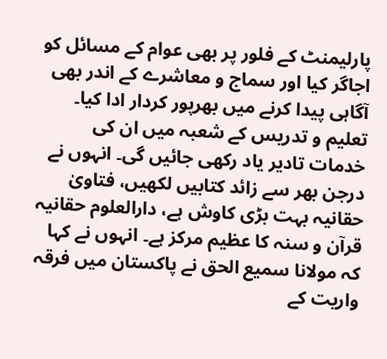پارلیمنٹ کے فلور پر بھی عوام کے مسائل کو اجاگر کیا اور سماج و معاشرے کے اندر بھی آگاہی پیدا کرنے میں بھرپور کردار ادا کیا۔ تعلیم و تدریس کے شعبہ میں ان کی خدمات تادیر یاد رکھی جائیں گی۔ انہوں نے درجن بھر سے زائد کتابیں لکھیں، فتاویٰ حقانیہ بہت بڑی کاوش ہے، دارالعلوم حقانیہ قرآن و سنہ کا عظیم مرکز ہے۔ انہوں نے کہا کہ مولانا سمیع الحق نے پاکستان میں فرقہ واریت کے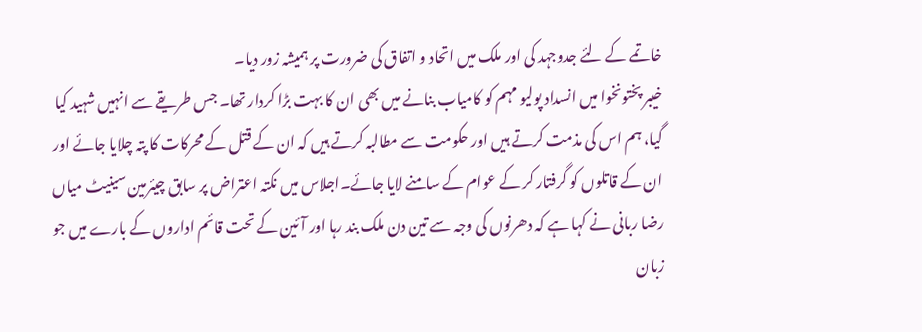خاتمے کے لئے جدوجہد کی اور ملک میں اتحاد و اتفاق کی ضرورت پر ہمیشہ زور دیا۔
خیبر پختونخوا میں انسداد پولیو مہم کو کامیاب بنانے میں بھی ان کا بہت بڑا کردار تھا۔ جس طریقے سے انہیں شہید کیا گیا، ہم اس کی مذمت کرتے ہیں اور حکومت سے مطالبہ کرتے ہیں کہ ان کے قتل کے محرکات کا پتہ چلایا جائے اور ان کے قاتلوں کو گرفتار کر کے عوام کے سامنے لایا جائے۔اجلاس میں نکتہ اعتراض پر سابق چیئرمین سینیٹ میاں رضا ربانی نے کہا ہے کہ دھرنوں کی وجہ سے تین دن ملک بند رہا اور آئین کے تحت قائم اداروں کے بارے میں جو زبان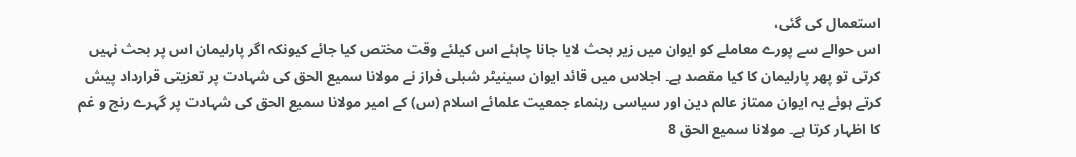استعمال کی گئی،
اس حوالے سے پورے معاملے کو ایوان میں زیر بحث لایا جانا چاہئے اس کیلئے وقت مختص کیا جائے کیونکہ اگر پارلیمان اس پر بحث نہیں کرتی تو پھر پارلیمان کا کیا مقصد ہے۔ اجلاس میں قائد ایوان سینیٹر شبلی فراز نے مولانا سمیع الحق کی شہادت پر تعزیتی قرارداد پیش کرتے ہوئے یہ ایوان ممتاز عالم دین اور سیاسی رہنماء جمعیت علمائے اسلام (س) کے امیر مولانا سمیع الحق کی شہادت پر گہرے رنج و غم کا اظہار کرتا ہے۔ مولانا سمیع الحق 8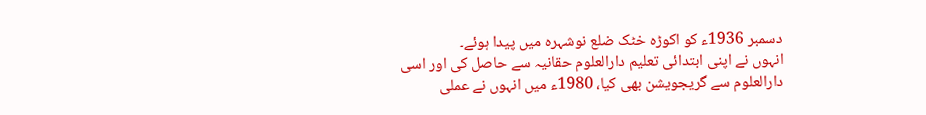دسمبر 1936ء کو اکوڑہ خٹک ضلع نوشہرہ میں پیدا ہوئے۔
انہوں نے اپنی ابتدائی تعلیم دارالعلوم حقانیہ سے حاصل کی اور اسی دارالعلوم سے گریجویشن بھی کیا، 1980ء میں انہوں نے عملی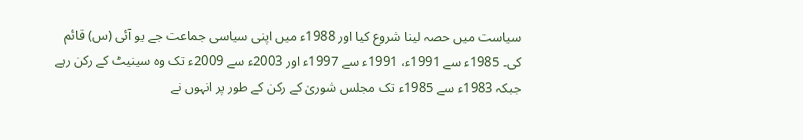سیاست میں حصہ لینا شروع کیا اور 1988ء میں اپنی سیاسی جماعت جے یو آئی (س) قائم کی۔ 1985ء سے 1991ء، 1991ء سے 1997ء اور 2003ء سے 2009ء تک وہ سینیٹ کے رکن رہے جبکہ 1983ء سے 1985ء تک مجلس شوریٰ کے رکن کے طور پر انہوں نے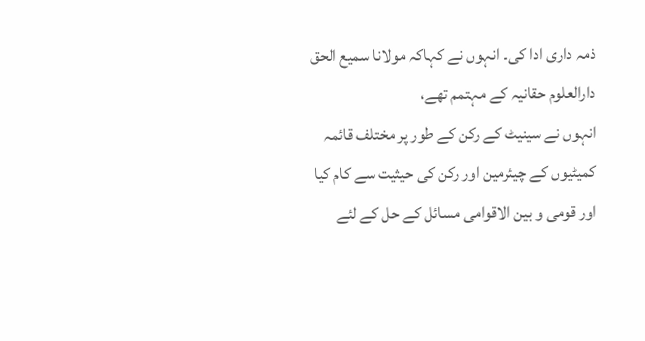ذمہ داری ادا کی۔ انہوں نے کہاکہ مولانا سمیع الحق دارالعلوم حقانیہ کے مہتمم تھے،
انہوں نے سینیٹ کے رکن کے طور پر مختلف قائمہ کمیٹیوں کے چیئرمین اور رکن کی حیثیت سے کام کیا اور قومی و بین الاقوامی مسائل کے حل کے لئے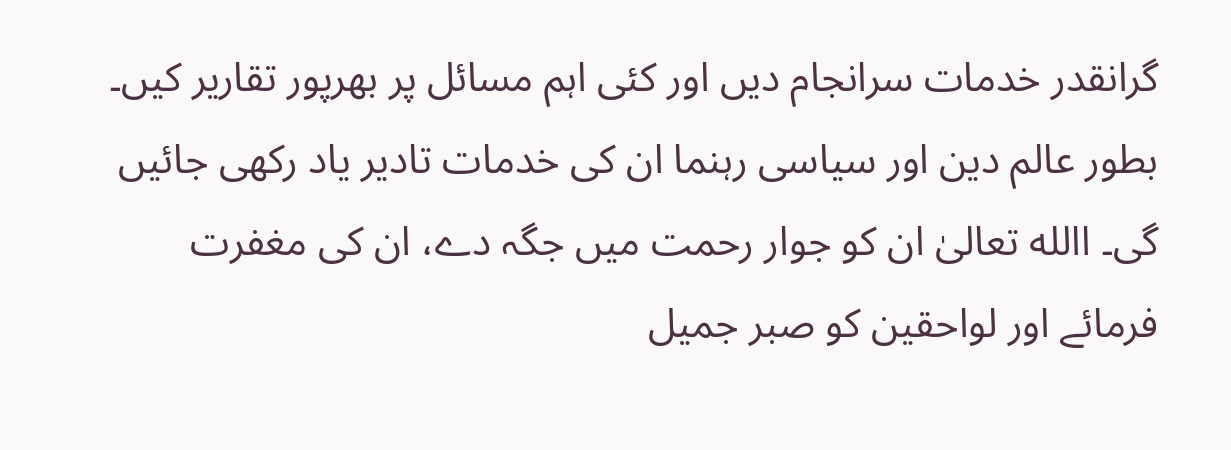گرانقدر خدمات سرانجام دیں اور کئی اہم مسائل پر بھرپور تقاریر کیں۔ بطور عالم دین اور سیاسی رہنما ان کی خدمات تادیر یاد رکھی جائیں گی۔ االله تعالیٰ ان کو جوار رحمت میں جگہ دے، ان کی مغفرت فرمائے اور لواحقین کو صبر جمیل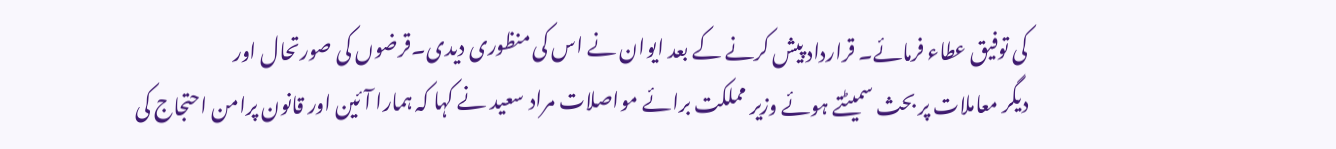کی توفیق عطاء فرمائے۔ قرارداد پیش کرنے کے بعد ایوان نے اس کی منظوری دیدی۔قرضوں کی صورتحال اور
دیگر معاملات پر بحث سمیٹتے ہوئے وزیر مملکت برائے مواصلات مراد سعید نے کہا کہ ہمارا آئین اور قانون پرامن احتجاج کی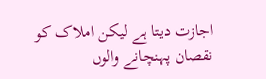اجازت دیتا ہے لیکن املاک کو نقصان پہنچانے والوں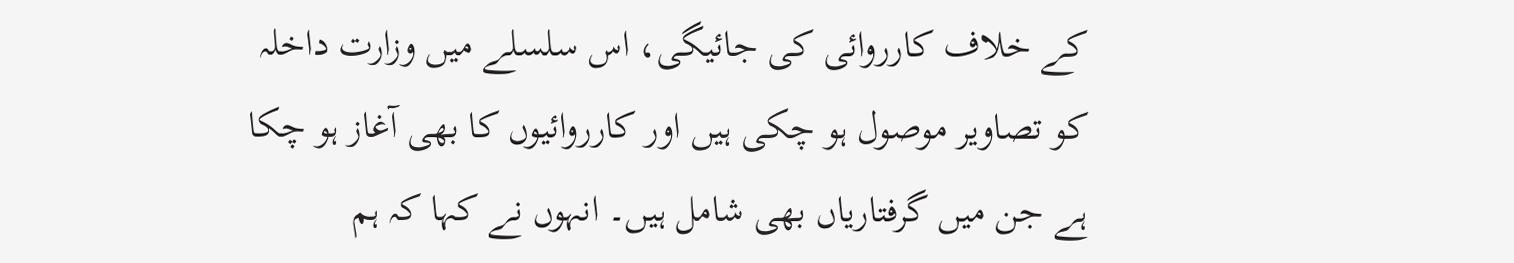کے خلاف کارروائی کی جائیگی، اس سلسلے میں وزارت داخلہ کو تصاویر موصول ہو چکی ہیں اور کارروائیوں کا بھی آغاز ہو چکا ہے جن میں گرفتاریاں بھی شامل ہیں۔ انہوں نے کہا کہ ہم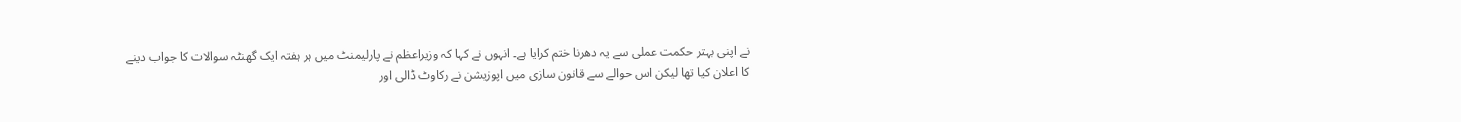نے اپنی بہتر حکمت عملی سے یہ دھرنا ختم کرایا ہے۔ انہوں نے کہا کہ وزیراعظم نے پارلیمنٹ میں ہر ہفتہ ایک گھنٹہ سوالات کا جواب دینے
کا اعلان کیا تھا لیکن اس حوالے سے قانون سازی میں اپوزیشن نے رکاوٹ ڈالی اور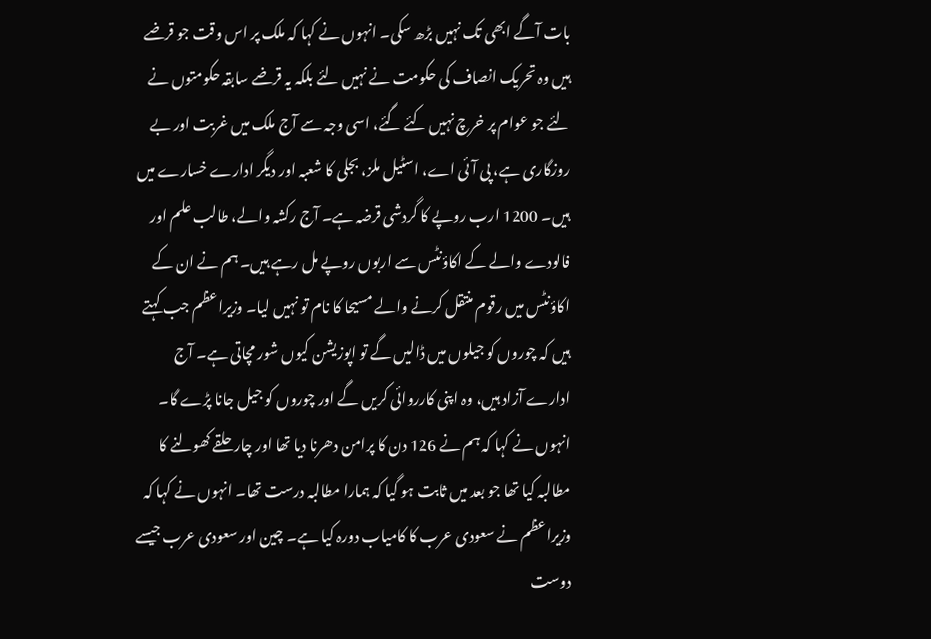بات آگے ابھی تک نہیں بڑھ سکی۔ انہوں نے کہا کہ ملک پر اس وقت جو قرضے ہیں وہ تحریک انصاف کی حکومت نے نہیں لئے بلکہ یہ قرضے سابقہ حکومتوں نے لئے جو عوام پر خرچ نہیں کئے گئے، اسی وجہ سے آج ملک میں غربت اور بے روزگاری ہے، پی آئی اے، اسٹیل ملز، بجلی کا شعبہ اور دیگر ادارے خسارے میں ہیں۔ 1200 ارب روپے کا گردشی قرضہ ہے۔ آج رکشہ والے، طالب علم اور فالودے والے کے اکاؤنٹس سے اربوں روپے مل رہے ہیں۔ ہم نے ان کے اکاؤنٹس میں رقوم منتقل کرنے والے مسیحا کا نام تو نہیں لیا۔ وزیراعظم جب کہتے ہیں کہ چوروں کو جیلوں میں ڈالیں گے تو اپوزیشن کیوں شور مچاتی ہے۔ آج ادارے آزاد ہیں، وہ اپنی کارروائی کریں گے اور چوروں کو جیل جانا پڑے گا۔ انہوں نے کہا کہ ہم نے 126 دن کا پرامن دھرنا دیا تھا اور چار حلقے کھولنے کا مطالبہ کیا تھا جو بعد میں ثابت ہو گیا کہ ہمارا مطالبہ درست تھا۔ انہوں نے کہا کہ وزیراعظم نے سعودی عرب کا کامیاب دورہ کیا ہے۔ چین اور سعودی عرب جیسے دوست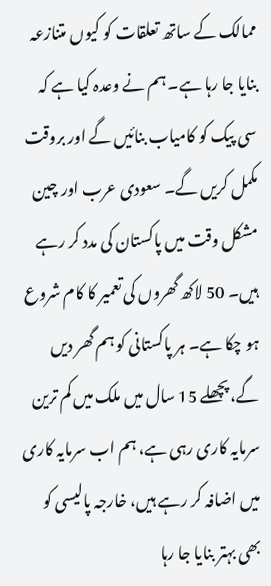ممالک کے ساتھ تعلقات کو کیوں متنازعہ بنایا جا رہا ہے۔ ہم نے وعدہ کیا ہے کہ سی پیک کو کامیاب بنائیں گے اور بروقت مکمل کریں گے۔ سعودی عرب اور چین مشکل وقت میں پاکستان کی مدد کر رہے ہیں۔ 50 لاکھ گھروں کی تعمیر کا کام شروع ہو چکا ہے۔ ہر پاکستانی کو ہم گھر دیں گے، پچھلے 15 سال میں ملک میں کم ترین سرمایہ کاری رہی ہے، ہم اب سرمایہ کاری میں اضافہ کر رہے ہیں، خارجہ پالیسی کو بھی بہتر بنایا جا رہا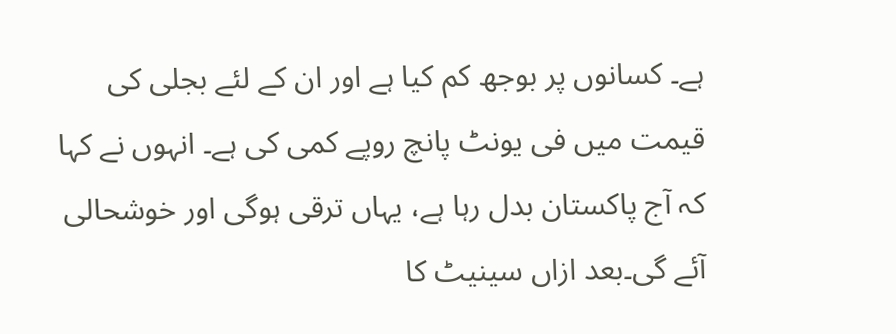ہے۔ کسانوں پر بوجھ کم کیا ہے اور ان کے لئے بجلی کی قیمت میں فی یونٹ پانچ روپے کمی کی ہے۔ انہوں نے کہا کہ آج پاکستان بدل رہا ہے، یہاں ترقی ہوگی اور خوشحالی آئے گی۔بعد ازاں سینیٹ کا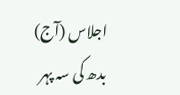اجلاس (آج) بدھ کی سہ پہر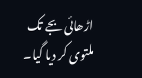اڑھائی بجے تک ملتوی کر دیا گیا۔